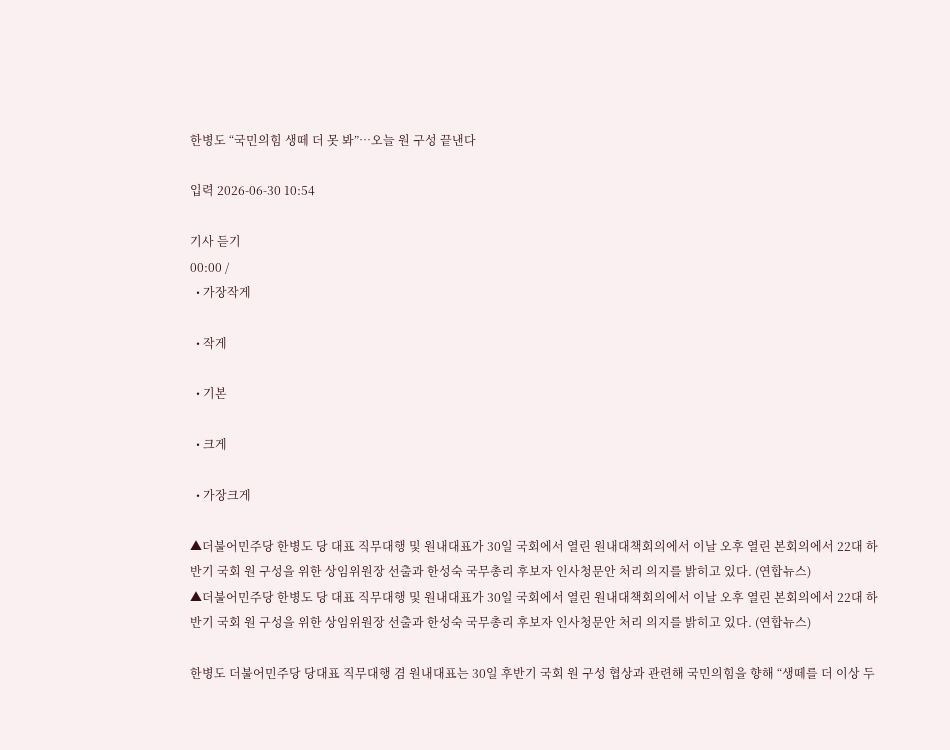한병도 “국민의힘 생떼 더 못 봐”…오늘 원 구성 끝낸다

입력 2026-06-30 10:54

기사 듣기
00:00 /
  • 가장작게

  • 작게

  • 기본

  • 크게

  • 가장크게

▲더불어민주당 한병도 당 대표 직무대행 및 원내대표가 30일 국회에서 열린 원내대책회의에서 이날 오후 열린 본회의에서 22대 하반기 국회 원 구성을 위한 상임위원장 선출과 한성숙 국무총리 후보자 인사청문안 처리 의지를 밝히고 있다. (연합뉴스)
▲더불어민주당 한병도 당 대표 직무대행 및 원내대표가 30일 국회에서 열린 원내대책회의에서 이날 오후 열린 본회의에서 22대 하반기 국회 원 구성을 위한 상임위원장 선출과 한성숙 국무총리 후보자 인사청문안 처리 의지를 밝히고 있다. (연합뉴스)

한병도 더불어민주당 당대표 직무대행 겸 원내대표는 30일 후반기 국회 원 구성 협상과 관련해 국민의힘을 향해 “생떼를 더 이상 두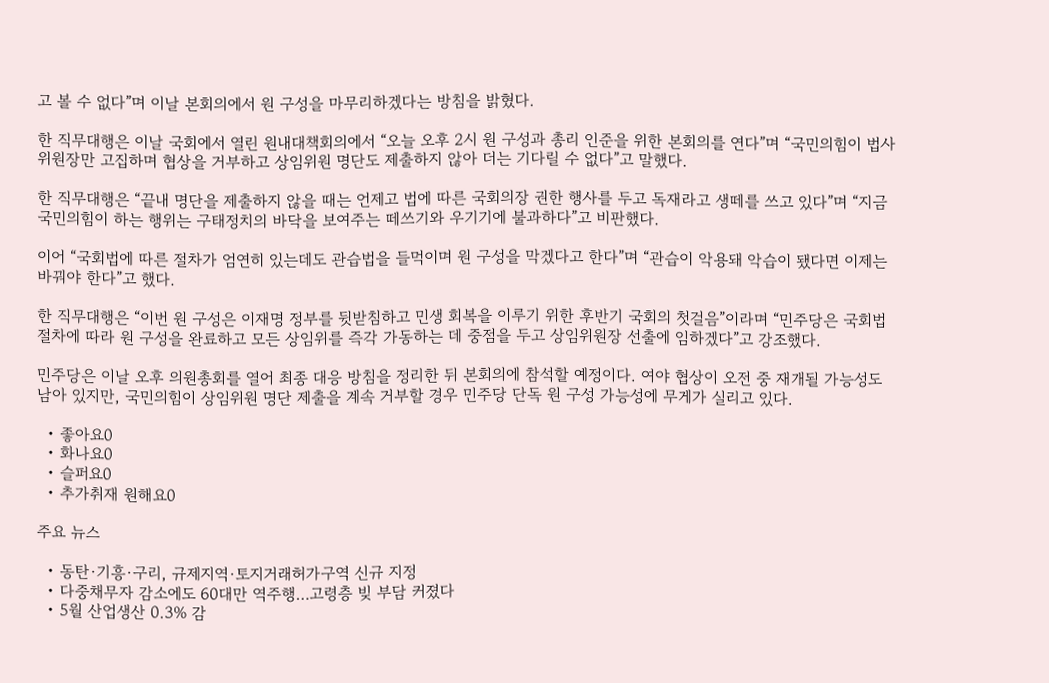고 볼 수 없다”며 이날 본회의에서 원 구성을 마무리하겠다는 방침을 밝혔다.

한 직무대행은 이날 국회에서 열린 원내대책회의에서 “오늘 오후 2시 원 구성과 총리 인준을 위한 본회의를 연다”며 “국민의힘이 법사위원장만 고집하며 협상을 거부하고 상임위원 명단도 제출하지 않아 더는 기다릴 수 없다”고 말했다.

한 직무대행은 “끝내 명단을 제출하지 않을 때는 언제고 법에 따른 국회의장 권한 행사를 두고 독재라고 생떼를 쓰고 있다”며 “지금 국민의힘이 하는 행위는 구태정치의 바닥을 보여주는 떼쓰기와 우기기에 불과하다”고 비판했다.

이어 “국회법에 따른 절차가 엄연히 있는데도 관습법을 들먹이며 원 구성을 막겠다고 한다”며 “관습이 악용돼 악습이 됐다면 이제는 바꿔야 한다”고 했다.

한 직무대행은 “이번 원 구성은 이재명 정부를 뒷받침하고 민생 회복을 이루기 위한 후반기 국회의 첫걸음”이라며 “민주당은 국회법 절차에 따라 원 구성을 완료하고 모든 상임위를 즉각 가동하는 데 중점을 두고 상임위원장 선출에 임하겠다”고 강조했다.

민주당은 이날 오후 의원총회를 열어 최종 대응 방침을 정리한 뒤 본회의에 참석할 예정이다. 여야 협상이 오전 중 재개될 가능성도 남아 있지만, 국민의힘이 상임위원 명단 제출을 계속 거부할 경우 민주당 단독 원 구성 가능성에 무게가 실리고 있다.

  • 좋아요0
  • 화나요0
  • 슬퍼요0
  • 추가취재 원해요0

주요 뉴스

  • 동탄·기흥·구리, 규제지역·토지거래허가구역 신규 지정
  • 다중채무자 감소에도 60대만 역주행…고령층 빚 부담 커졌다
  • 5월 산업생산 0.3% 감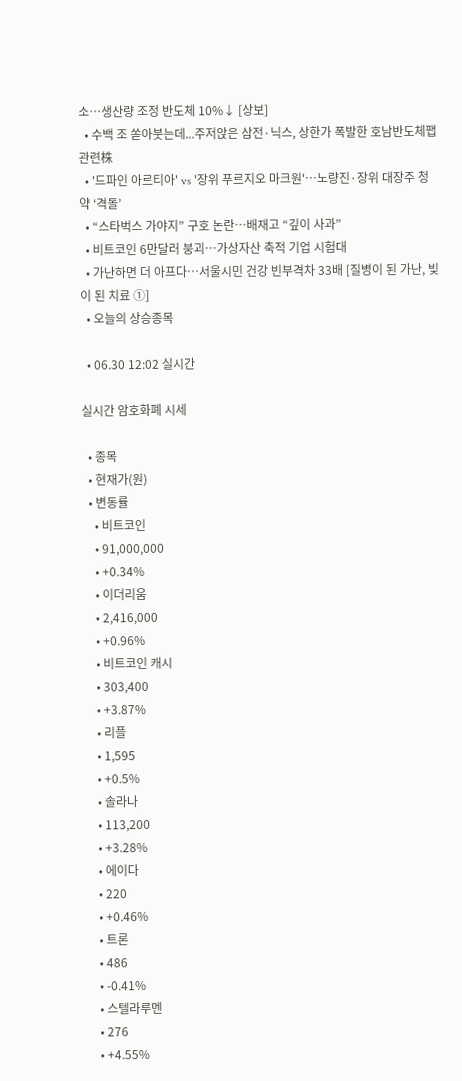소…생산량 조정 반도체 10%↓ [상보]
  • 수백 조 쏟아붓는데...주저앉은 삼전·닉스, 상한가 폭발한 호남반도체팹 관련株
  • '드파인 아르티아' vs '장위 푸르지오 마크원'…노량진·장위 대장주 청약 ‘격돌’
  • “스타벅스 가야지” 구호 논란…배재고 “깊이 사과”
  • 비트코인 6만달러 붕괴…가상자산 축적 기업 시험대
  • 가난하면 더 아프다⋯서울시민 건강 빈부격차 33배 [질병이 된 가난, 빚이 된 치료 ①]
  • 오늘의 상승종목

  • 06.30 12:02 실시간

실시간 암호화폐 시세

  • 종목
  • 현재가(원)
  • 변동률
    • 비트코인
    • 91,000,000
    • +0.34%
    • 이더리움
    • 2,416,000
    • +0.96%
    • 비트코인 캐시
    • 303,400
    • +3.87%
    • 리플
    • 1,595
    • +0.5%
    • 솔라나
    • 113,200
    • +3.28%
    • 에이다
    • 220
    • +0.46%
    • 트론
    • 486
    • -0.41%
    • 스텔라루멘
    • 276
    • +4.55%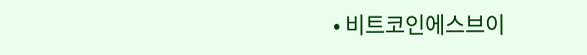• 비트코인에스브이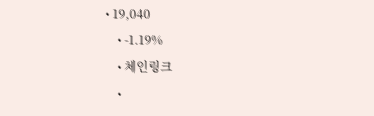• 19,040
    • -1.19%
    • 체인링크
    •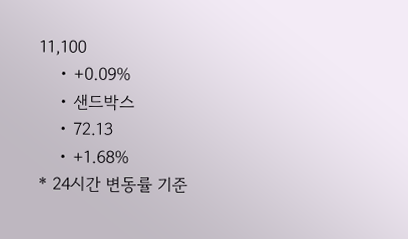11,100
    • +0.09%
    • 샌드박스
    • 72.13
    • +1.68%
* 24시간 변동률 기준